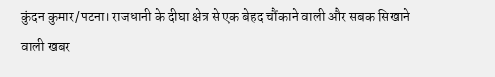कुंदन कुमार/पटना। राजधानी के दीघा क्षेत्र से एक बेहद चौंकाने वाली और सबक सिखाने वाली खबर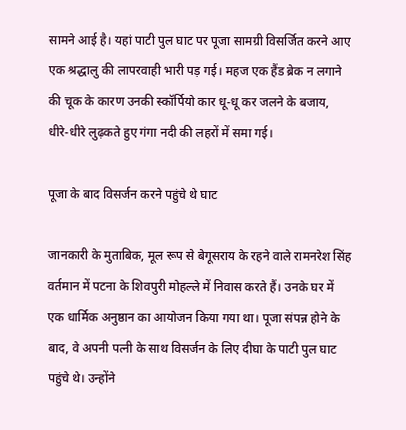सामने आई है। यहां पाटी पुल घाट पर पूजा सामग्री विसर्जित करने आए एक श्रद्धालु की लापरवाही भारी पड़ गई। महज एक हैंड ब्रेक न लगाने की चूक के कारण उनकी स्कॉर्पियो कार धू-धू कर जलने के बजाय, धीरे-धीरे लुढ़कते हुए गंगा नदी की लहरों में समा गई।

पूजा के बाद विसर्जन करने पहुंचे थे घाट

जानकारी के मुताबिक, मूल रूप से बेगूसराय के रहने वाले रामनरेश सिंह वर्तमान में पटना के शिवपुरी मोहल्ले में निवास करते हैं। उनके घर में एक धार्मिक अनुष्ठान का आयोजन किया गया था। पूजा संपन्न होने के बाद, वे अपनी पत्नी के साथ विसर्जन के लिए दीघा के पाटी पुल घाट पहुंचे थे। उन्होंने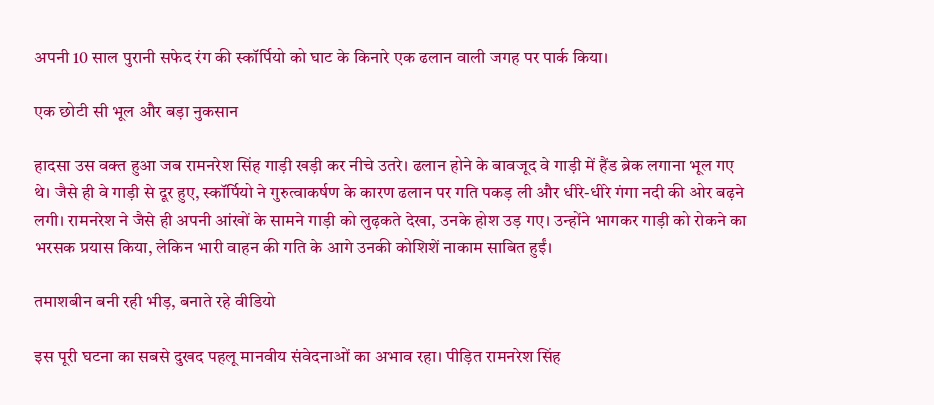अपनी 10 साल पुरानी सफेद रंग की स्कॉर्पियो को घाट के किनारे एक ढलान वाली जगह पर पार्क किया।

एक छोटी सी भूल और बड़ा नुकसान

हादसा उस वक्त हुआ जब रामनरेश सिंह गाड़ी खड़ी कर नीचे उतरे। ढलान होने के बावजूद वे गाड़ी में हैंड ब्रेक लगाना भूल गए थे। जैसे ही वे गाड़ी से दूर हुए, स्कॉर्पियो ने गुरुत्वाकर्षण के कारण ढलान पर गति पकड़ ली और धीरे-धीरे गंगा नदी की ओर बढ़ने लगी। रामनरेश ने जैसे ही अपनी आंखों के सामने गाड़ी को लुढ़कते देखा, उनके होश उड़ गए। उन्होंने भागकर गाड़ी को रोकने का भरसक प्रयास किया, लेकिन भारी वाहन की गति के आगे उनकी कोशिशें नाकाम साबित हुईं।

तमाशबीन बनी रही भीड़, बनाते रहे वीडियो

इस पूरी घटना का सबसे दुखद पहलू मानवीय संवेदनाओं का अभाव रहा। पीड़ित रामनरेश सिंह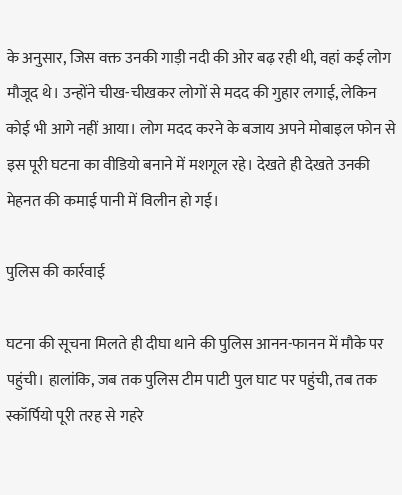के अनुसार, जिस वक्त उनकी गाड़ी नदी की ओर बढ़ रही थी, वहां कई लोग मौजूद थे। उन्होंने चीख-चीखकर लोगों से मदद की गुहार लगाई, लेकिन कोई भी आगे नहीं आया। लोग मदद करने के बजाय अपने मोबाइल फोन से इस पूरी घटना का वीडियो बनाने में मशगूल रहे। देखते ही देखते उनकी मेहनत की कमाई पानी में विलीन हो गई।

पुलिस की कार्रवाई

घटना की सूचना मिलते ही दीघा थाने की पुलिस आनन-फानन में मौके पर पहुंची। हालांकि, जब तक पुलिस टीम पाटी पुल घाट पर पहुंची, तब तक स्कॉर्पियो पूरी तरह से गहरे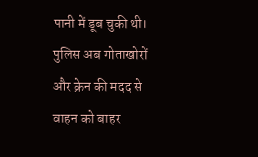पानी में डूब चुकी थी। पुलिस अब गोताखोरों और क्रेन की मदद से वाहन को बाहर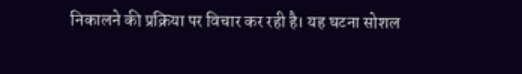निकालने की प्रक्रिया पर विचार कर रही है। यह घटना सोशल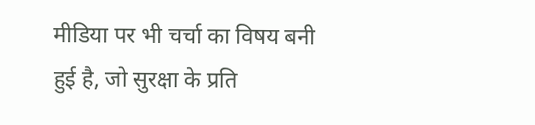मीडिया पर भी चर्चा का विषय बनी हुई है, जो सुरक्षा के प्रति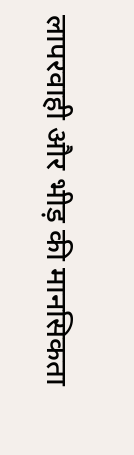लापरवाही और भीड़ की मानसिकता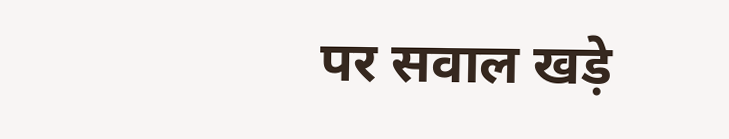पर सवाल खड़े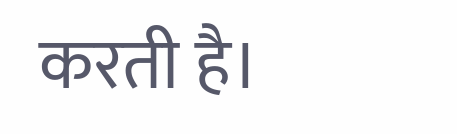करती है।